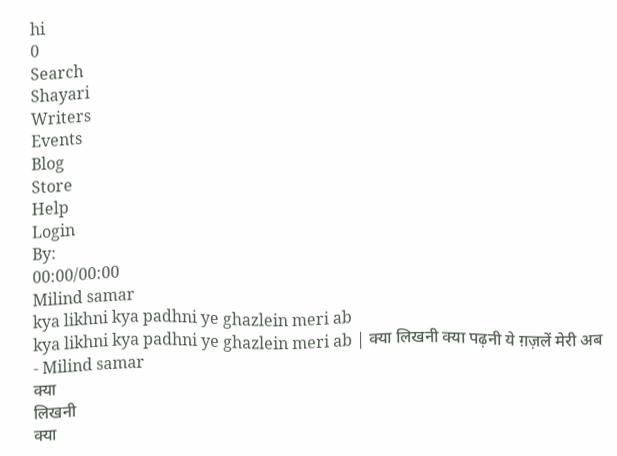hi
0
Search
Shayari
Writers
Events
Blog
Store
Help
Login
By:
00:00/00:00
Milind samar
kya likhni kya padhni ye ghazlein meri ab
kya likhni kya padhni ye ghazlein meri ab | क्या लिखनी क्या पढ़नी ये ग़ज़लें मेरी अब
- Milind samar
क्या
लिखनी
क्या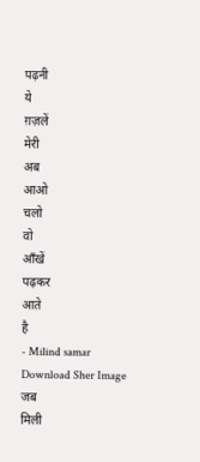पढ़नी
ये
ग़ज़लें
मेरी
अब
आओ
चलो
वो
आँखें
पढ़कर
आते
है
- Milind samar
Download Sher Image
जब
मिली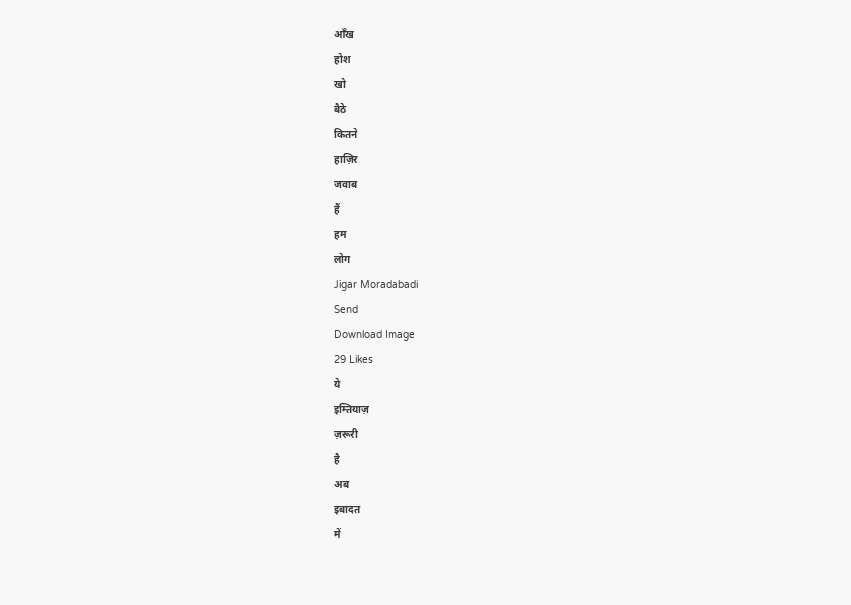आँख
होश
खो
बैठे
कितने
हाज़िर
जवाब
हैं
हम
लोग
Jigar Moradabadi
Send
Download Image
29 Likes
ये
इम्तियाज़
ज़रूरी
है
अब
इबादत
में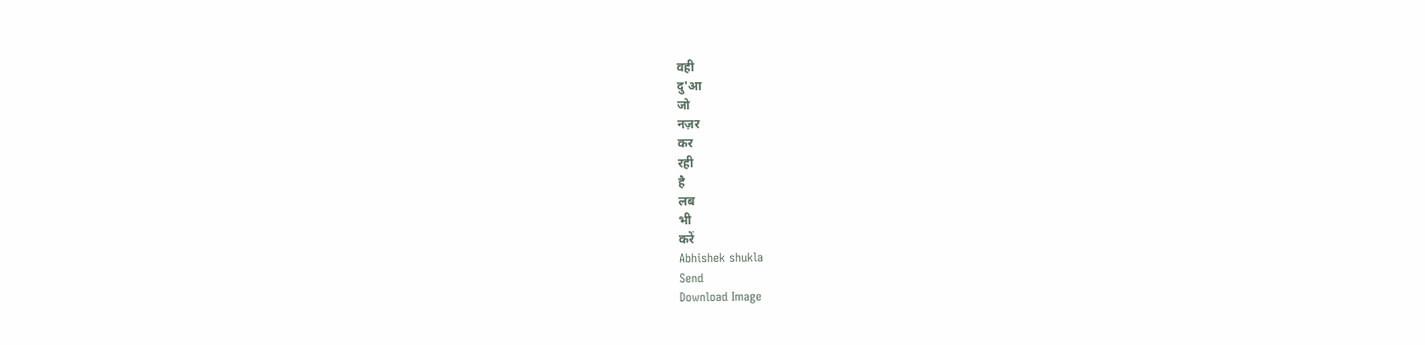वही
दु'आ
जो
नज़र
कर
रही
है
लब
भी
करें
Abhishek shukla
Send
Download Image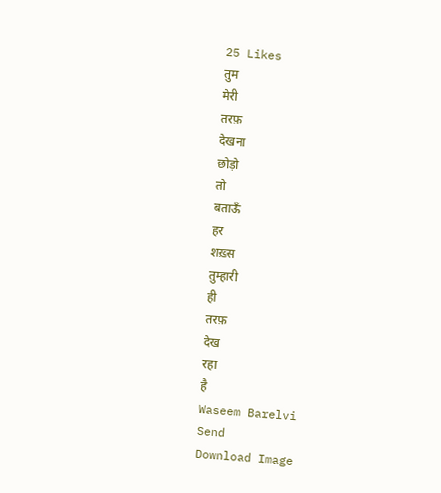25 Likes
तुम
मेरी
तरफ़
देखना
छोड़ो
तो
बताऊँ
हर
शख़्स
तुम्हारी
ही
तरफ़
देख
रहा
है
Waseem Barelvi
Send
Download Image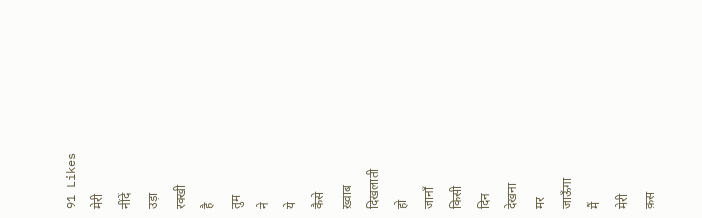91 Likes
मेरी
नींदें
उड़ा
रक्खी
है
तुम
ने
ये
कैसे
ख़्वाब
दिखलाती
हो
जानाँ
किसी
दिन
देखना
मर
जाऊँगा
मैं
मेरी
क़स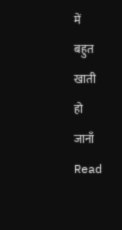में
बहुत
खाती
हो
जानाँ
Read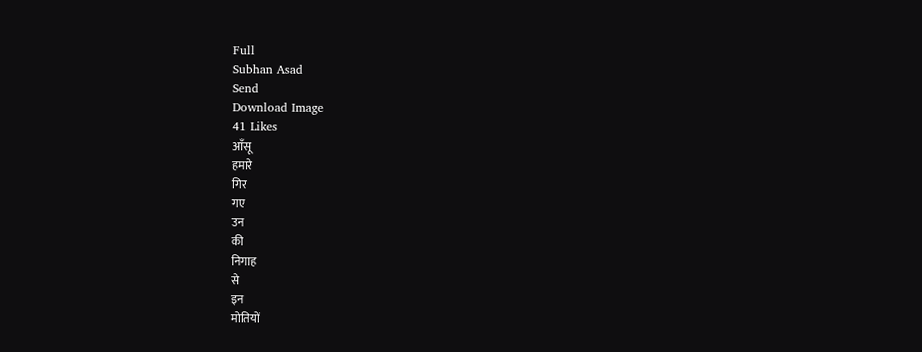Full
Subhan Asad
Send
Download Image
41 Likes
आँसू
हमारे
गिर
गए
उन
की
निगाह
से
इन
मोतियों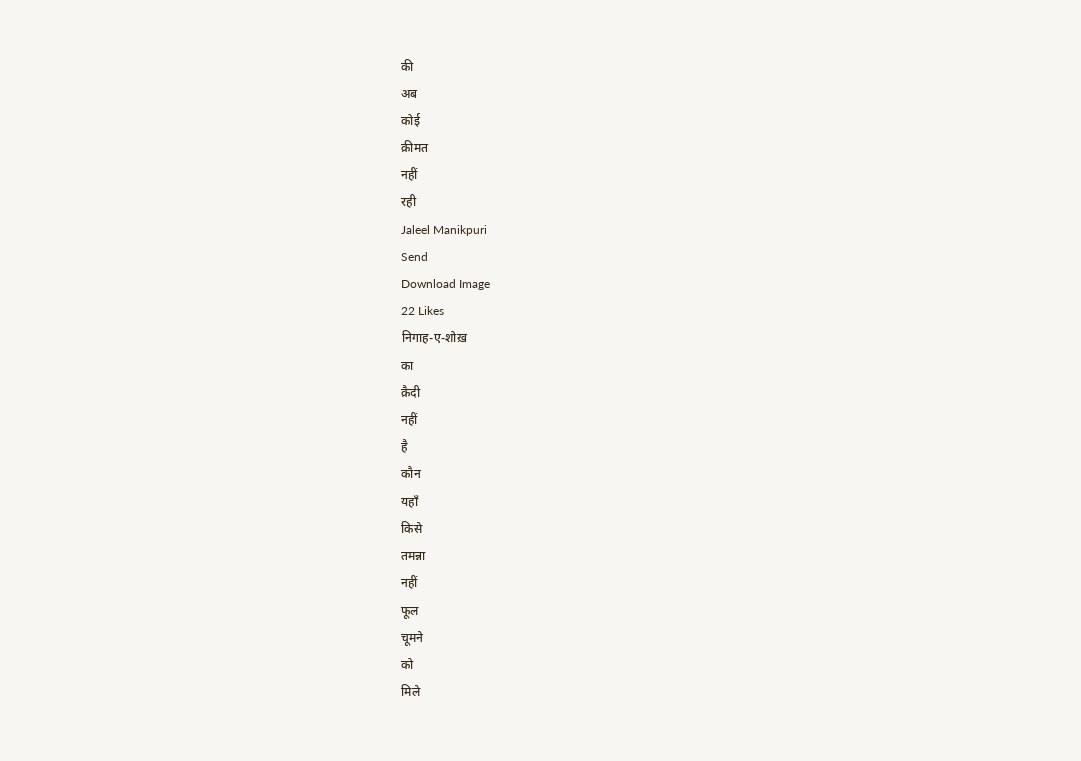की
अब
कोई
क़ीमत
नहीं
रही
Jaleel Manikpuri
Send
Download Image
22 Likes
निगाह-ए-शोख़
का
क़ैदी
नहीं
है
कौन
यहाँ
किसे
तमन्ना
नहीं
फूल
चूमने
को
मिले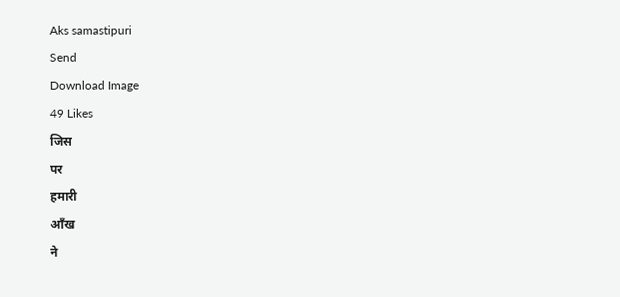Aks samastipuri
Send
Download Image
49 Likes
जिस
पर
हमारी
आँख
ने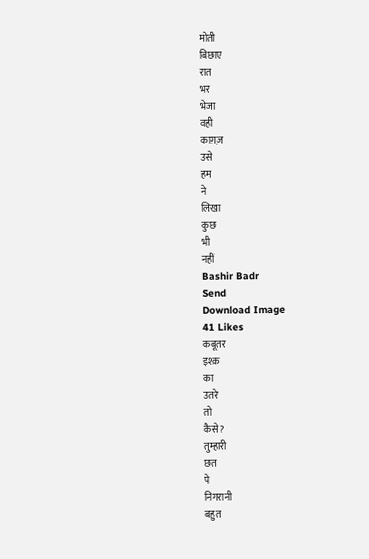मोती
बिछाए
रात
भर
भेजा
वही
काग़ज़
उसे
हम
ने
लिखा
कुछ
भी
नहीं
Bashir Badr
Send
Download Image
41 Likes
कबूतर
इश्क़
का
उतरे
तो
कैसे?
तुम्हारी
छत
पे
निगरानी
बहुत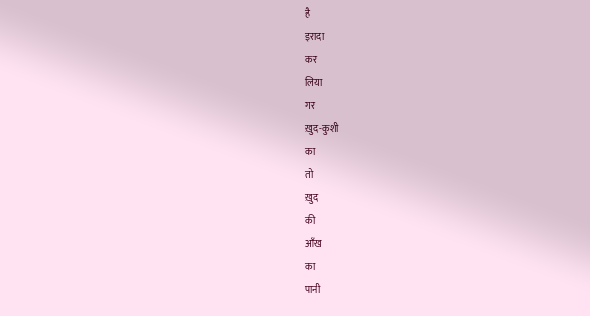है
इरादा
कर
लिया
गर
ख़ुद-कुशी
का
तो
ख़ुद
की
आँख
का
पानी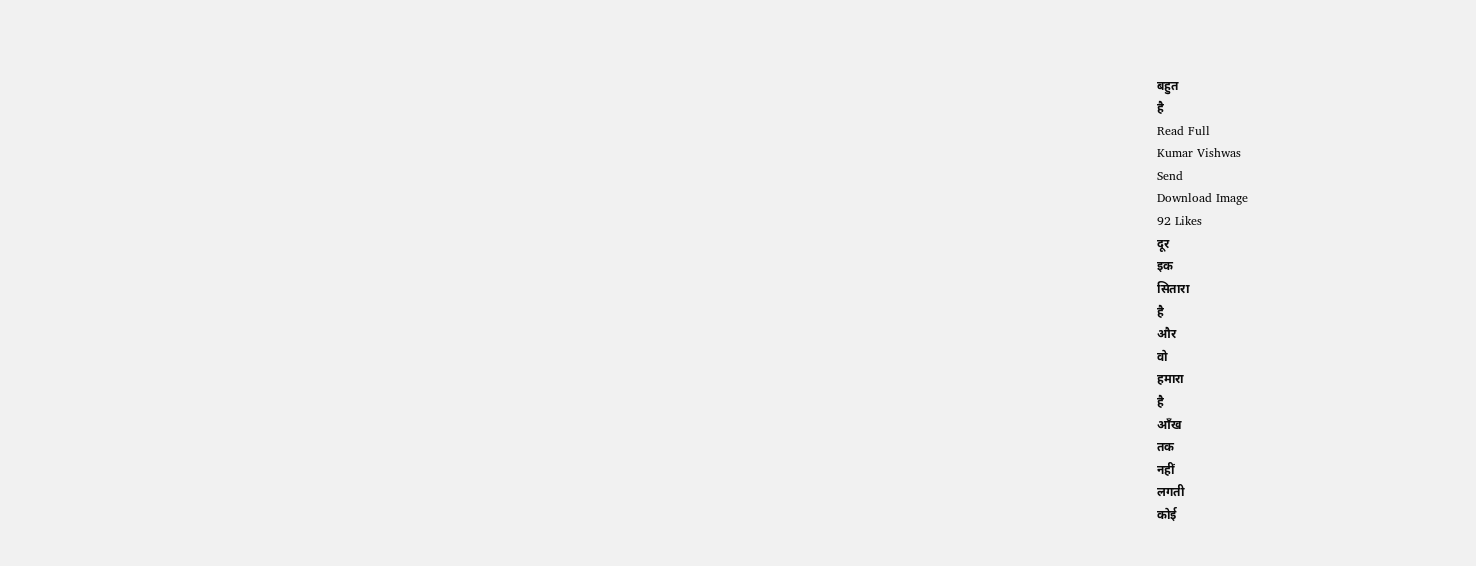बहुत
है
Read Full
Kumar Vishwas
Send
Download Image
92 Likes
दूर
इक
सितारा
है
और
वो
हमारा
है
आँख
तक
नहीं
लगती
कोई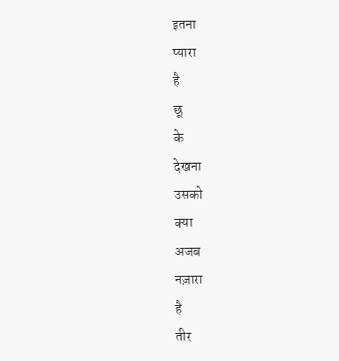इतना
प्यारा
है
छू
के
देखना
उसको
क्या
अजब
नज़ारा
है
तीर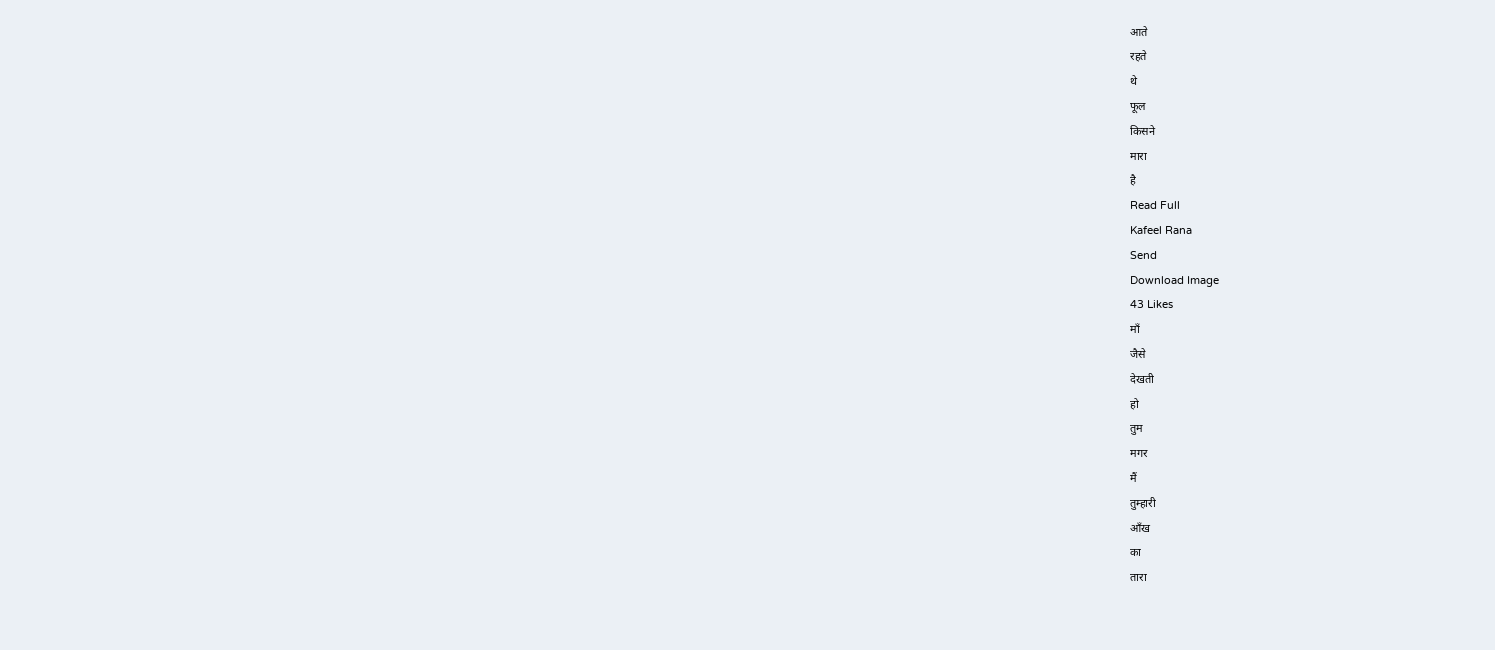आते
रहते
थे
फूल
किसने
मारा
है
Read Full
Kafeel Rana
Send
Download Image
43 Likes
माँ
जैसे
देखती
हो
तुम
मगर
मैं
तुम्हारी
आँख
का
तारा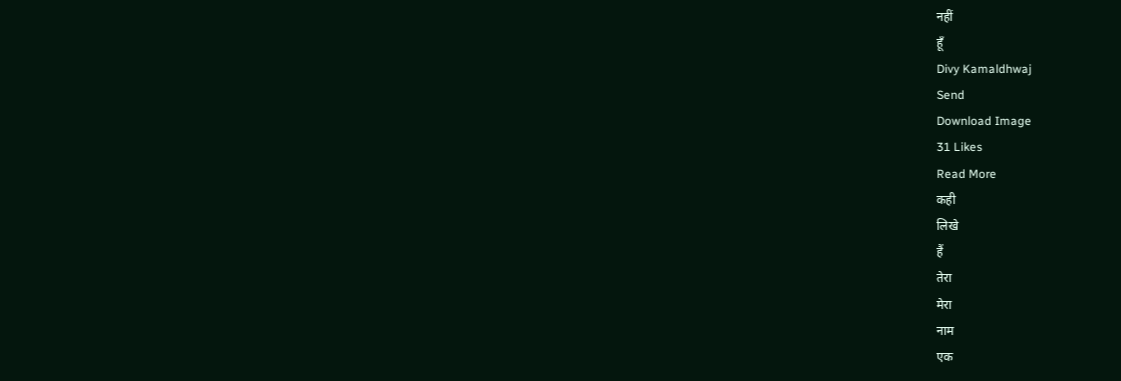नहीं
हूँ
Divy Kamaldhwaj
Send
Download Image
31 Likes
Read More
कही
लिखे
हैं
तेरा
मेरा
नाम
एक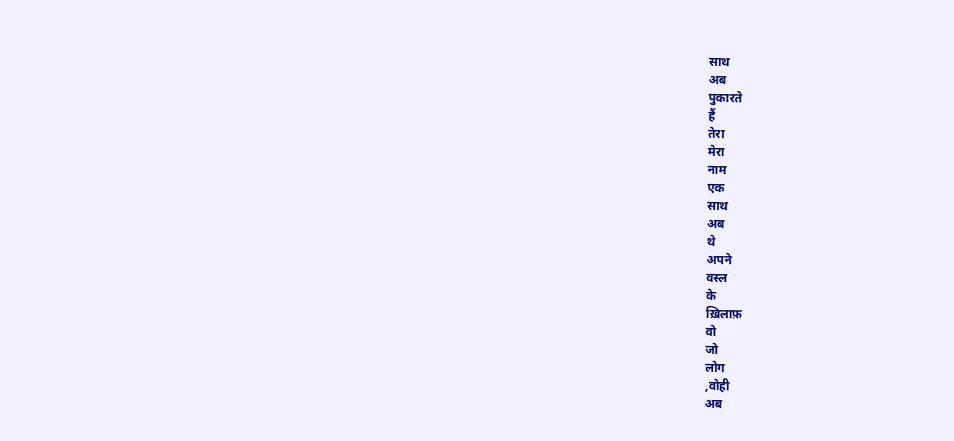साथ
अब
पुकारते
हैं
तेरा
मेरा
नाम
एक
साथ
अब
थे
अपने
वस्ल
के
ख़िलाफ़
वो
जो
लोग
,वोही
अब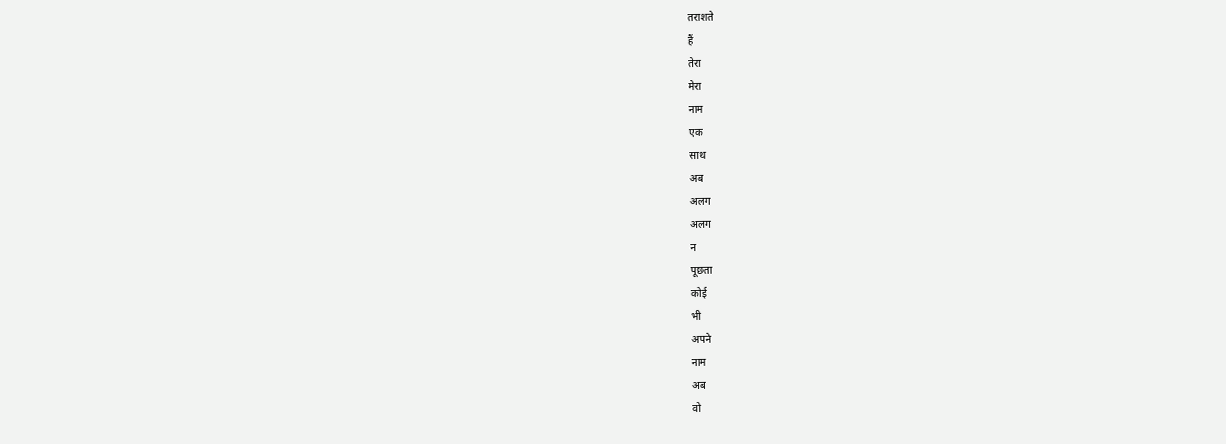तराशते
हैं
तेरा
मेरा
नाम
एक
साथ
अब
अलग
अलग
न
पूछता
कोई
भी
अपने
नाम
अब
वो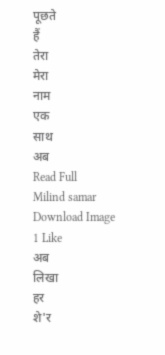पूछते
हैं
तेरा
मेरा
नाम
एक
साथ
अब
Read Full
Milind samar
Download Image
1 Like
अब
लिखा
हर
शे'र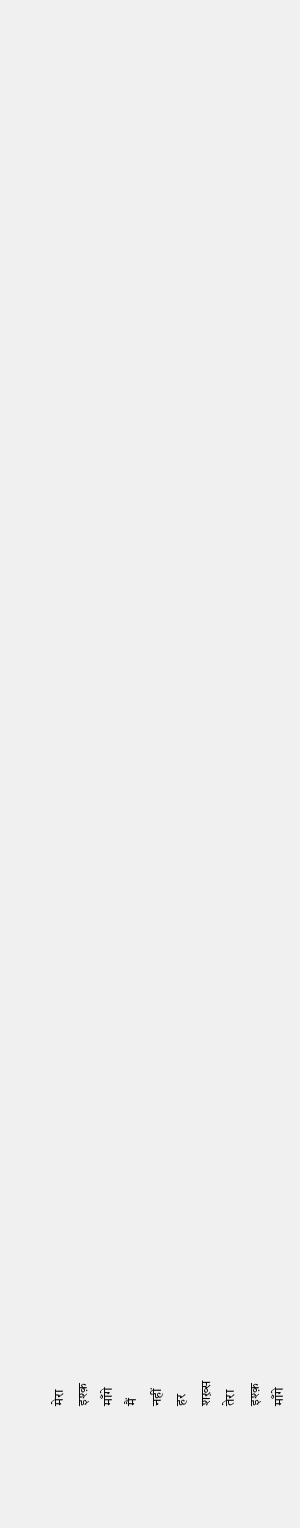मेरा
इश्क़
माँगे
मैं
नहीं
हर
शख़्स
तेरा
इश्क़
माँगे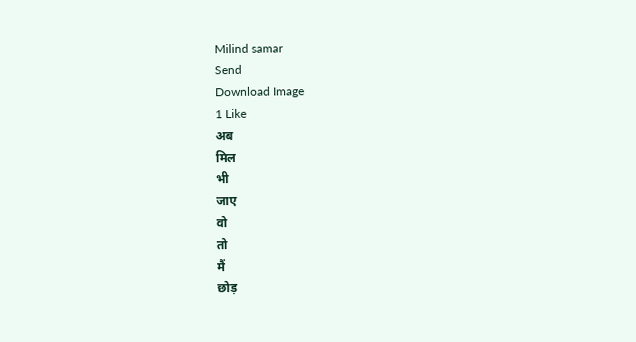Milind samar
Send
Download Image
1 Like
अब
मिल
भी
जाए
वो
तो
मैं
छोड़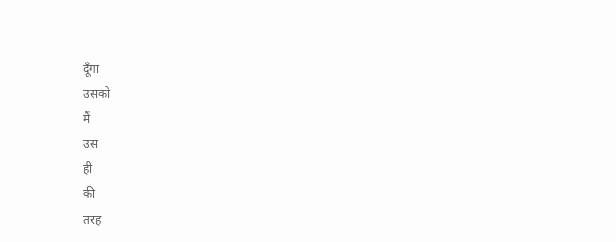दूँगा
उसको
मैं
उस
ही
की
तरह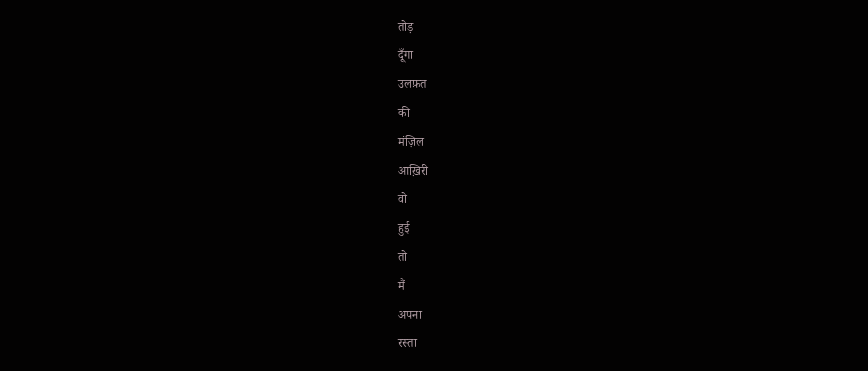तोड़
दूँगा
उलफ़त
की
मंज़िल
आख़िरी
वो
हुई
तो
मैं
अपना
रस्ता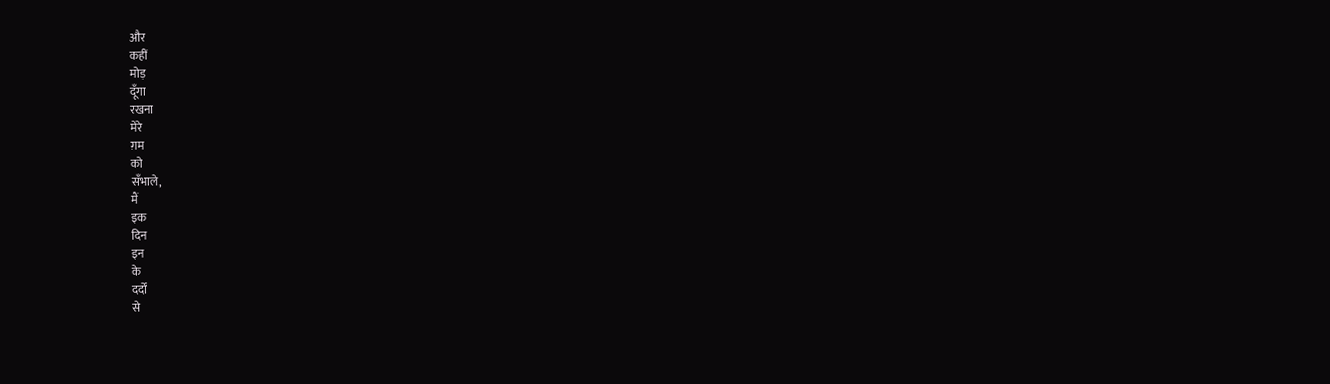और
कहीं
मोड़
दूँगा
रखना
मेरे
ग़म
को
सँभाले,
मैं
इक
दिन
इन
के
दर्दों
से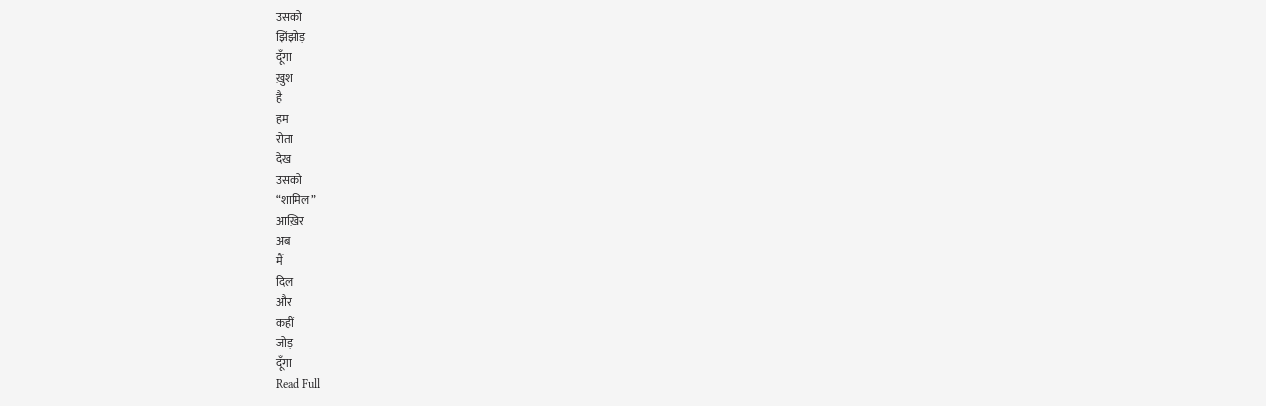उसको
झिंझोड़
दूँगा
ख़ुश
है
हम
रोता
देख
उसको
“शामिल”
आख़िर
अब
मैं
दिल
और
कहीं
जोड़
दूँगा
Read Full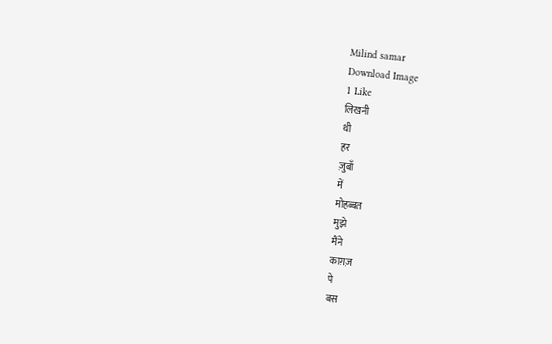Milind samar
Download Image
1 Like
लिखनी
थी
हर
ज़ुबाँ
में
मोहब्बत
मुझे
मैंने
काग़ज़
पे
बस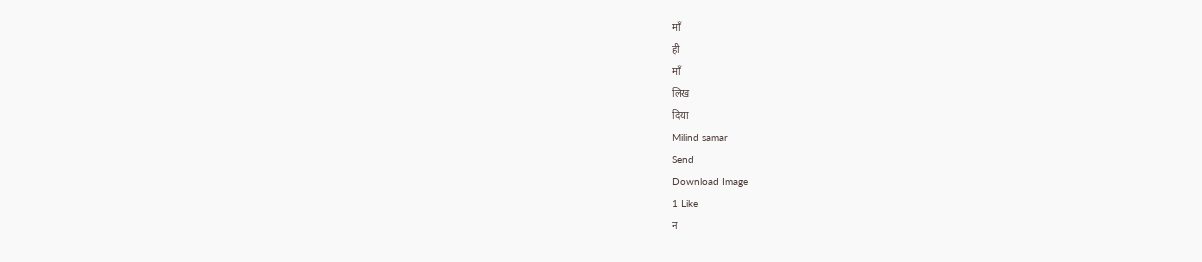माँ
ही
माँ
लिख
दिया
Milind samar
Send
Download Image
1 Like
न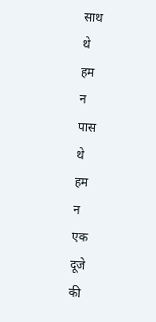साथ
थे
हम
न
पास
थे
हम
न
एक
दूजे
की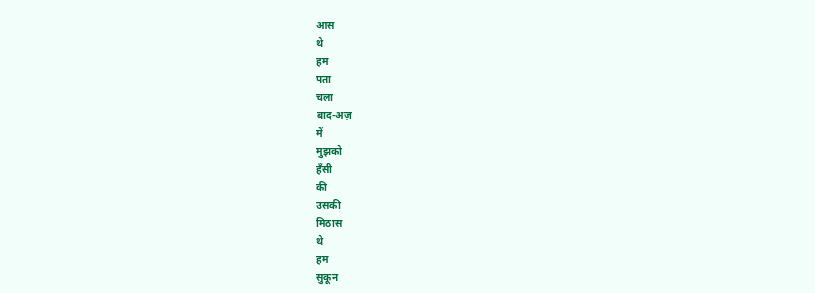आस
थे
हम
पता
चला
बाद-अज़
में
मुझको
हँसी
की
उसकी
मिठास
थे
हम
सुकून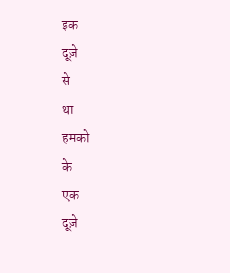इक
दूज़े
से
था
हमको
के
एक
दूज़े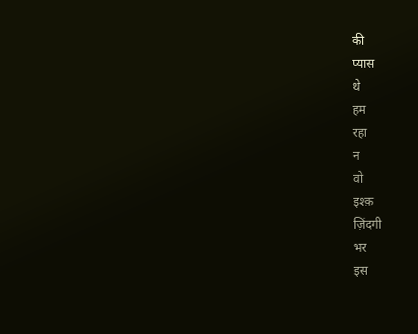की
प्यास
थे
हम
रहा
न
वो
इश्क़
ज़िंदगी
भर
इस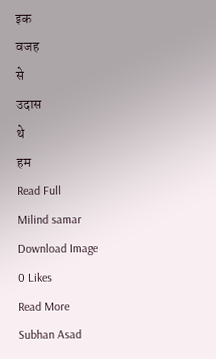इक
वजह
से
उदास
थे
हम
Read Full
Milind samar
Download Image
0 Likes
Read More
Subhan Asad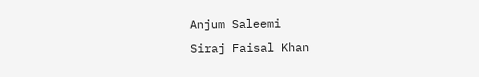Anjum Saleemi
Siraj Faisal Khan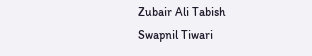Zubair Ali Tabish
Swapnil Tiwari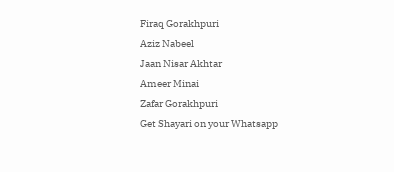Firaq Gorakhpuri
Aziz Nabeel
Jaan Nisar Akhtar
Ameer Minai
Zafar Gorakhpuri
Get Shayari on your Whatsapp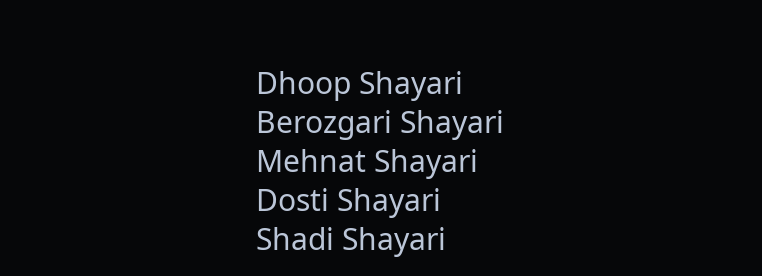Dhoop Shayari
Berozgari Shayari
Mehnat Shayari
Dosti Shayari
Shadi Shayari